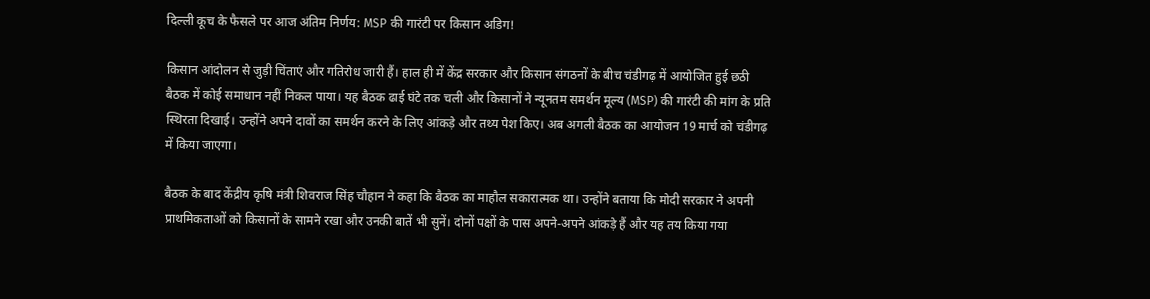दिल्ली कूच के फैसले पर आज अंतिम निर्णय: MSP की गारंटी पर किसान अडिग!

किसान आंदोलन से जुड़ी चिंताएं और गतिरोध जारी हैं। हाल ही में केंद्र सरकार और किसान संगठनों के बीच चंडीगढ़ में आयोजित हुई छठी बैठक में कोई समाधान नहीं निकल पाया। यह बैठक ढाई घंटे तक चली और किसानों ने न्यूनतम समर्थन मूल्य (MSP) की गारंटी की मांग के प्रति स्थिरता दिखाई। उन्होंने अपने दावों का समर्थन करने के लिए आंकड़े और तथ्य पेश किए। अब अगली बैठक का आयोजन 19 मार्च को चंडीगढ़ में किया जाएगा।

बैठक के बाद केंद्रीय कृषि मंत्री शिवराज सिंह चौहान ने कहा कि बैठक का माहौल सकारात्मक था। उन्होंने बताया कि मोदी सरकार ने अपनी प्राथमिकताओं को किसानों के सामने रखा और उनकी बातें भी सुनें। दोनों पक्षों के पास अपने-अपने आंकड़े हैं और यह तय किया गया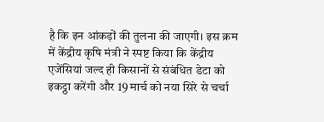है कि इन आंकड़ों की तुलना की जाएगी। इस क्रम में केंद्रीय कृषि मंत्री ने स्पष्ट किया कि केंद्रीय एजेंसियां जल्द ही किसानों से संबंधित डेटा को इकट्ठा करेंगी और 19 मार्च को नया सिरे से चर्चा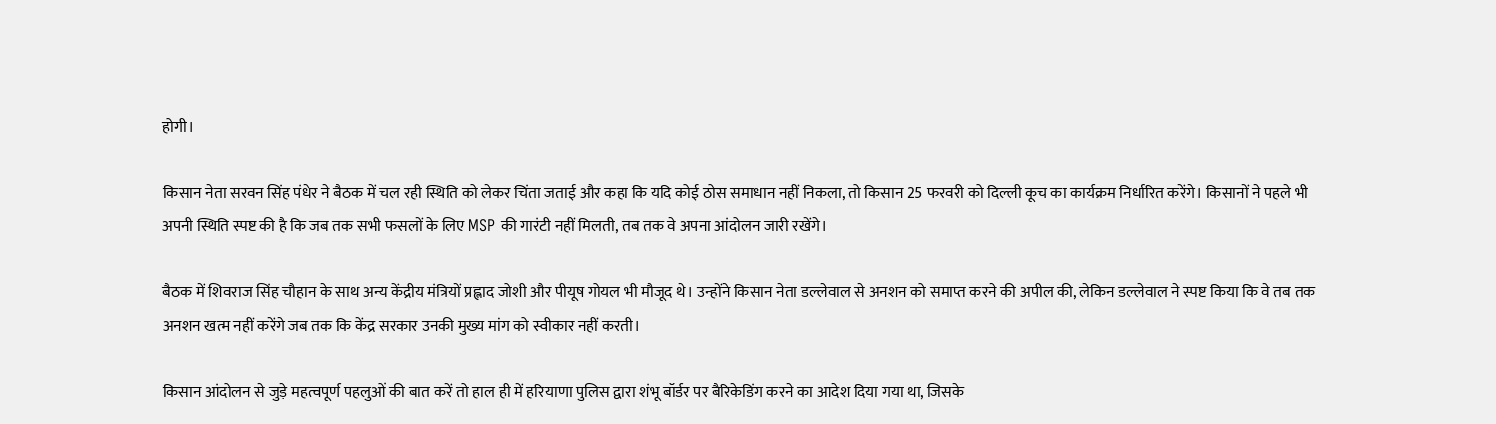होगी।

किसान नेता सरवन सिंह पंधेर ने बैठक में चल रही स्थिति को लेकर चिंता जताई और कहा कि यदि कोई ठोस समाधान नहीं निकला, तो किसान 25 फरवरी को दिल्ली कूच का कार्यक्रम निर्धारित करेंगे। किसानों ने पहले भी अपनी स्थिति स्पष्ट की है कि जब तक सभी फसलों के लिए MSP की गारंटी नहीं मिलती, तब तक वे अपना आंदोलन जारी रखेंगे।

बैठक में शिवराज सिंह चौहान के साथ अन्य केंद्रीय मंत्रियों प्रह्लाद जोशी और पीयूष गोयल भी मौजूद थे। उन्होंने किसान नेता डल्लेवाल से अनशन को समाप्त करने की अपील की, लेकिन डल्लेवाल ने स्पष्ट किया कि वे तब तक अनशन खत्म नहीं करेंगे जब तक कि केंद्र सरकार उनकी मुख्य मांग को स्वीकार नहीं करती।

किसान आंदोलन से जुड़े महत्वपूर्ण पहलुओं की बात करें तो हाल ही में हरियाणा पुलिस द्वारा शंभू बॉर्डर पर बैरिकेडिंग करने का आदेश दिया गया था, जिसके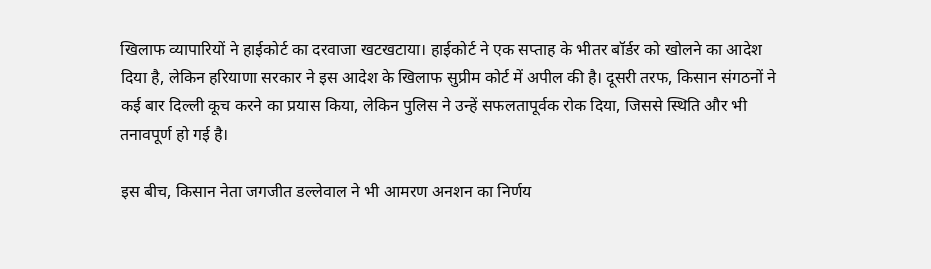खिलाफ व्यापारियों ने हाईकोर्ट का दरवाजा खटखटाया। हाईकोर्ट ने एक सप्ताह के भीतर बॉर्डर को खोलने का आदेश दिया है, लेकिन हरियाणा सरकार ने इस आदेश के खिलाफ सुप्रीम कोर्ट में अपील की है। दूसरी तरफ, किसान संगठनों ने कई बार दिल्ली कूच करने का प्रयास किया, लेकिन पुलिस ने उन्हें सफलतापूर्वक रोक दिया, जिससे स्थिति और भी तनावपूर्ण हो गई है।

इस बीच, किसान नेता जगजीत डल्लेवाल ने भी आमरण अनशन का निर्णय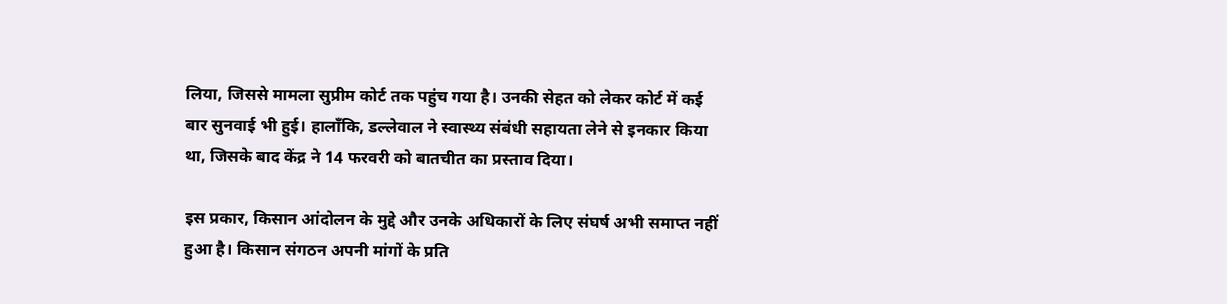लिया, जिससे मामला सुप्रीम कोर्ट तक पहुंच गया है। उनकी सेहत को लेकर कोर्ट में कई बार सुनवाई भी हुई। हालाँकि, डल्लेवाल ने स्वास्थ्य संबंधी सहायता लेने से इनकार किया था, जिसके बाद केंद्र ने 14 फरवरी को बातचीत का प्रस्ताव दिया।

इस प्रकार, किसान आंदोलन के मुद्दे और उनके अधिकारों के लिए संघर्ष अभी समाप्त नहीं हुआ है। किसान संगठन अपनी मांगों के प्रति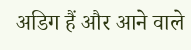अडिग हैं और आने वाले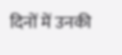दिनों में उनकी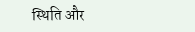स्थिति और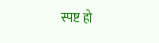स्पष्ट हो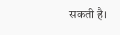सकती है।